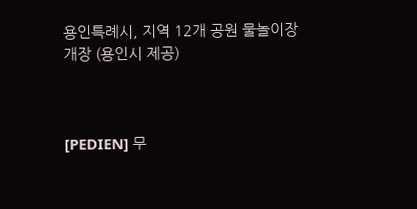용인특례시, 지역 12개 공원 물놀이장 개장 (용인시 제공)



[PEDIEN] 무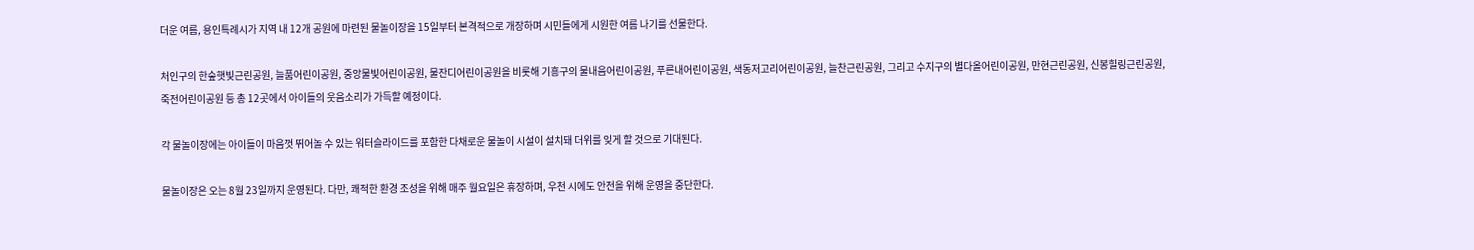더운 여름, 용인특례시가 지역 내 12개 공원에 마련된 물놀이장을 15일부터 본격적으로 개장하며 시민들에게 시원한 여름 나기를 선물한다.

처인구의 한숲햇빛근린공원, 늘품어린이공원, 중앙물빛어린이공원, 물잔디어린이공원을 비롯해 기흥구의 물내음어린이공원, 푸른내어린이공원, 색동저고리어린이공원, 늘찬근린공원, 그리고 수지구의 별다올어린이공원, 만현근린공원, 신봉힐링근린공원, 죽전어린이공원 등 총 12곳에서 아이들의 웃음소리가 가득할 예정이다.

각 물놀이장에는 아이들이 마음껏 뛰어놀 수 있는 워터슬라이드를 포함한 다채로운 물놀이 시설이 설치돼 더위를 잊게 할 것으로 기대된다.

물놀이장은 오는 8월 23일까지 운영된다. 다만, 쾌적한 환경 조성을 위해 매주 월요일은 휴장하며, 우천 시에도 안전을 위해 운영을 중단한다.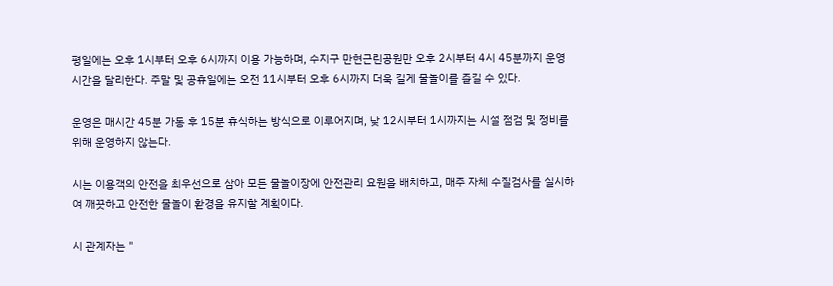평일에는 오후 1시부터 오후 6시까지 이용 가능하며, 수지구 만현근린공원만 오후 2시부터 4시 45분까지 운영 시간을 달리한다. 주말 및 공휴일에는 오전 11시부터 오후 6시까지 더욱 길게 물놀이를 즐길 수 있다.

운영은 매시간 45분 가동 후 15분 휴식하는 방식으로 이루어지며, 낮 12시부터 1시까지는 시설 점검 및 정비를 위해 운영하지 않는다.

시는 이용객의 안전을 최우선으로 삼아 모든 물놀이장에 안전관리 요원을 배치하고, 매주 자체 수질검사를 실시하여 깨끗하고 안전한 물놀이 환경을 유지할 계획이다.

시 관계자는 "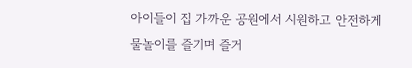아이들이 집 가까운 공원에서 시원하고 안전하게 물놀이를 즐기며 즐거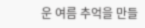운 여름 추억을 만들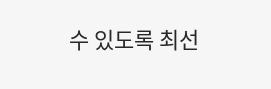수 있도록 최선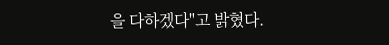을 다하겠다"고 밝혔다.